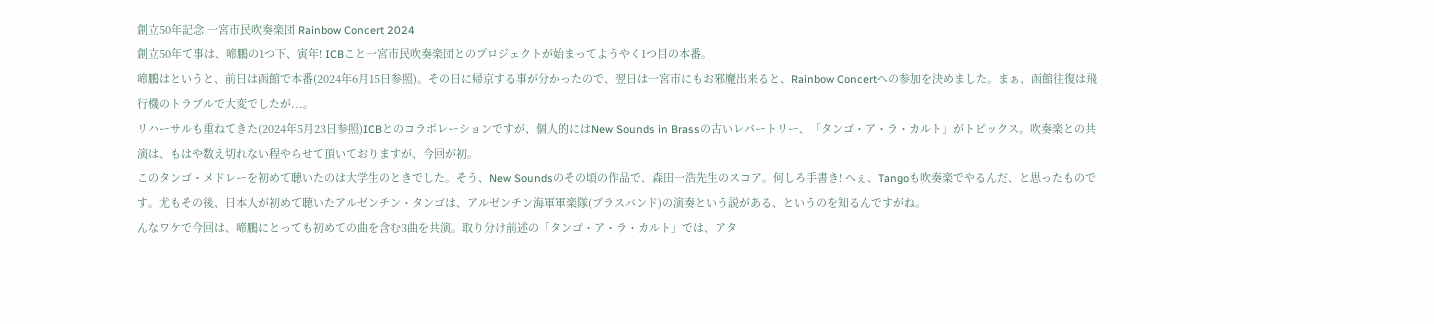創立50年記念 一宮市民吹奏楽団 Rainbow Concert 2024
創立50年て事は、啼鵬の1つ下、寅年! ICBこと一宮市民吹奏楽団とのプロジェクトが始まってようやく1つ目の本番。
啼鵬はというと、前日は函館で本番(2024年6月15日参照)。その日に帰京する事が分かったので、翌日は一宮市にもお邪魔出来ると、Rainbow Concertへの参加を決めました。まぁ、函館往復は飛行機のトラブルで大変でしたが...。
リハーサルも重ねてきた(2024年5月23日参照)ICBとのコラボレーションですが、個人的にはNew Sounds in Brassの古いレパートリー、「タンゴ・ア・ラ・カルト」がトピックス。吹奏楽との共演は、もはや数え切れない程やらせて頂いておりますが、今回が初。
このタンゴ・メドレーを初めて聴いたのは大学生のときでした。そう、New Soundsのその頃の作品で、森田一浩先生のスコア。何しろ手書き! へぇ、Tangoも吹奏楽でやるんだ、と思ったものです。尤もその後、日本人が初めて聴いたアルゼンチン・タンゴは、アルゼンチン海軍軍楽隊(ブラスバンド)の演奏という説がある、というのを知るんですがね。
んなワケで今回は、啼鵬にとっても初めての曲を含む3曲を共演。取り分け前述の「タンゴ・ア・ラ・カルト」では、アタ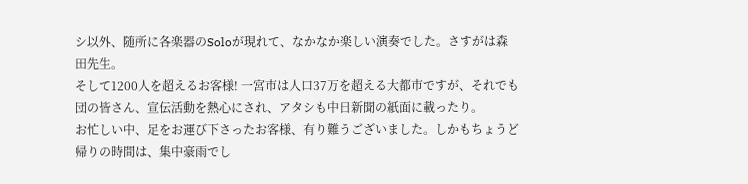シ以外、随所に各楽器のSoloが現れて、なかなか楽しい演奏でした。さすがは森田先生。
そして1200人を超えるお客様! 一宮市は人口37万を超える大都市ですが、それでも団の皆さん、宣伝活動を熱心にされ、アタシも中日新聞の紙面に載ったり。
お忙しい中、足をお運び下さったお客様、有り難うございました。しかもちょうど帰りの時間は、集中豪雨でし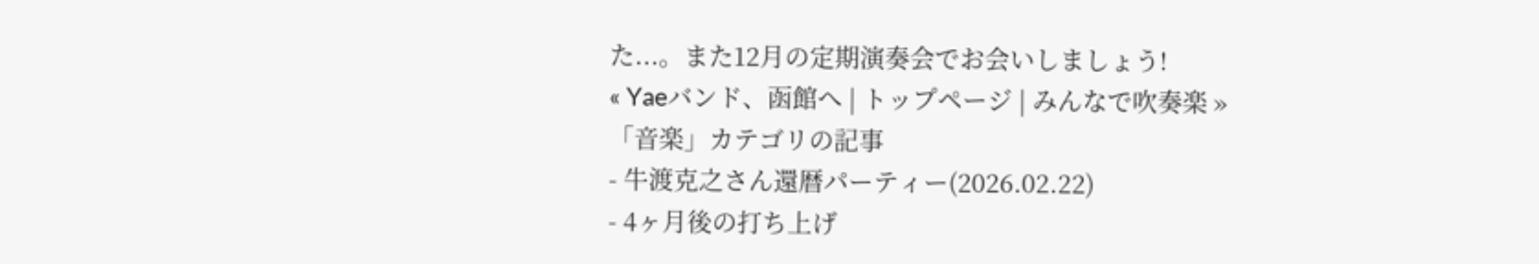た...。また12月の定期演奏会でお会いしましょう!
« Yaeバンド、函館へ | トップページ | みんなで吹奏楽 »
「音楽」カテゴリの記事
- 牛渡克之さん還暦パーティー(2026.02.22)
- 4ヶ月後の打ち上げ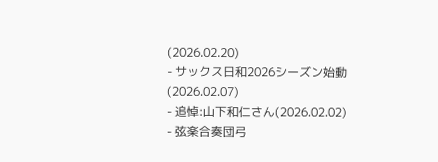(2026.02.20)
- サックス日和2026シーズン始動(2026.02.07)
- 追悼:山下和仁さん(2026.02.02)
- 弦楽合奏団弓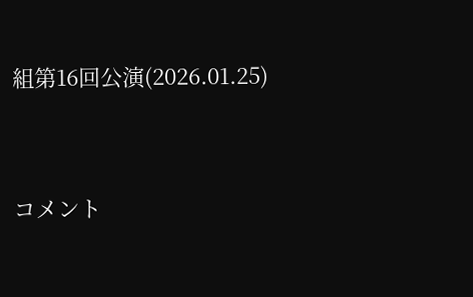組第16回公演(2026.01.25)


コメント